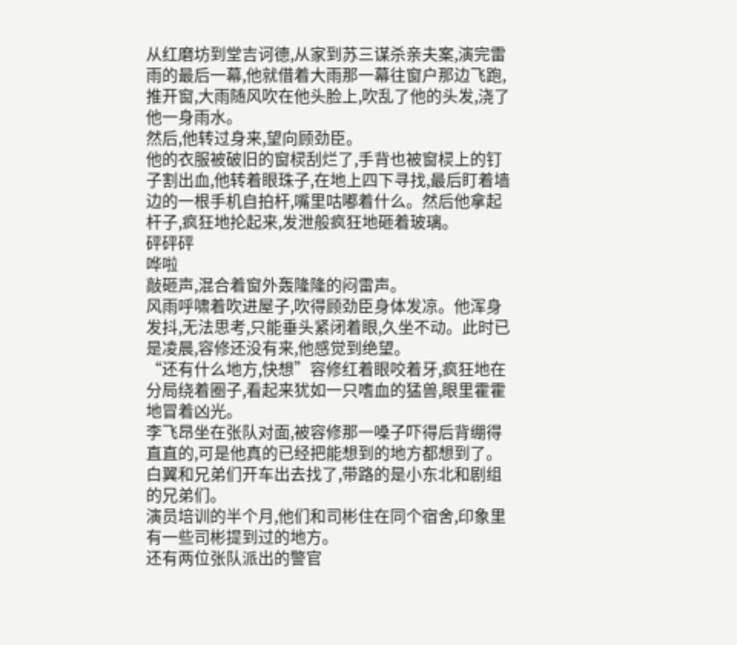从红磨坊到堂吉诃德,从家到苏三谋杀亲夫案,演完雷雨的最后一幕,他就借着大雨那一幕往窗户那边飞跑,推开窗,大雨随风吹在他头脸上,吹乱了他的头发,浇了他一身雨水。
然后,他转过身来,望向顾劲臣。
他的衣服被破旧的窗棂刮烂了,手背也被窗棂上的钉子割出血,他转着眼珠子,在地上四下寻找,最后盯着墙边的一根手机自拍杆,嘴里咕嘟着什么。然后他拿起杆子,疯狂地抡起来,发泄般疯狂地砸着玻璃。
砰砰砰
哗啦
敲砸声,混合着窗外轰隆隆的闷雷声。
风雨呼啸着吹进屋子,吹得顾劲臣身体发凉。他浑身发抖,无法思考,只能垂头紧闭着眼,久坐不动。此时已是凌晨,容修还没有来,他感觉到绝望。
“还有什么地方,快想”容修红着眼咬着牙,疯狂地在分局绕着圈子,看起来犹如一只嗜血的猛兽,眼里霍霍地冒着凶光。
李飞昂坐在张队对面,被容修那一嗓子吓得后背绷得直直的,可是他真的已经把能想到的地方都想到了。
白翼和兄弟们开车出去找了,带路的是小东北和剧组的兄弟们。
演员培训的半个月,他们和司彬住在同个宿舍,印象里有一些司彬提到过的地方。
还有两位张队派出的警官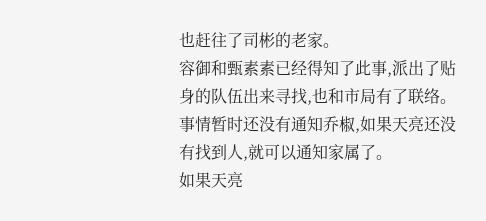也赶往了司彬的老家。
容御和甄素素已经得知了此事,派出了贴身的队伍出来寻找,也和市局有了联络。
事情暂时还没有通知乔椒,如果天亮还没有找到人,就可以通知家属了。
如果天亮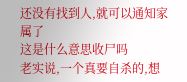还没有找到人,就可以通知家属了
这是什么意思收尸吗
老实说,一个真要自杀的,想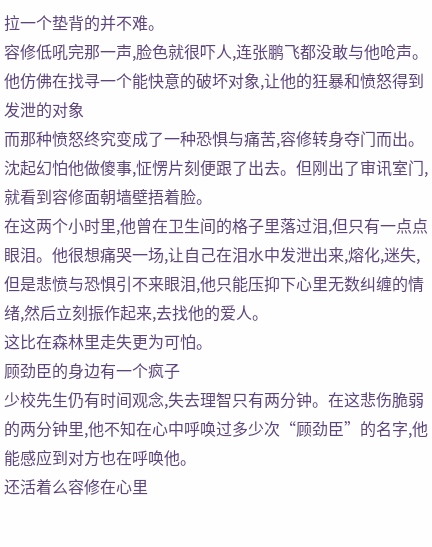拉一个垫背的并不难。
容修低吼完那一声,脸色就很吓人,连张鹏飞都没敢与他呛声。
他仿佛在找寻一个能快意的破坏对象,让他的狂暴和愤怒得到发泄的对象
而那种愤怒终究变成了一种恐惧与痛苦,容修转身夺门而出。
沈起幻怕他做傻事,怔愣片刻便跟了出去。但刚出了审讯室门,就看到容修面朝墙壁捂着脸。
在这两个小时里,他曾在卫生间的格子里落过泪,但只有一点点眼泪。他很想痛哭一场,让自己在泪水中发泄出来,熔化,迷失,但是悲愤与恐惧引不来眼泪,他只能压抑下心里无数纠缠的情绪,然后立刻振作起来,去找他的爱人。
这比在森林里走失更为可怕。
顾劲臣的身边有一个疯子
少校先生仍有时间观念,失去理智只有两分钟。在这悲伤脆弱的两分钟里,他不知在心中呼唤过多少次“顾劲臣”的名字,他能感应到对方也在呼唤他。
还活着么容修在心里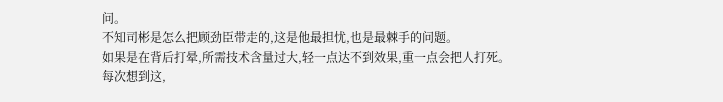问。
不知司彬是怎么把顾劲臣带走的,这是他最担忧,也是最棘手的问题。
如果是在背后打晕,所需技术含量过大,轻一点达不到效果,重一点会把人打死。
每次想到这,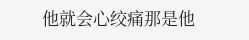他就会心绞痛那是他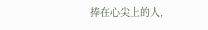捧在心尖上的人,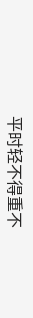平时轻不得重不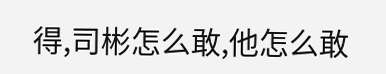得,司彬怎么敢,他怎么敢